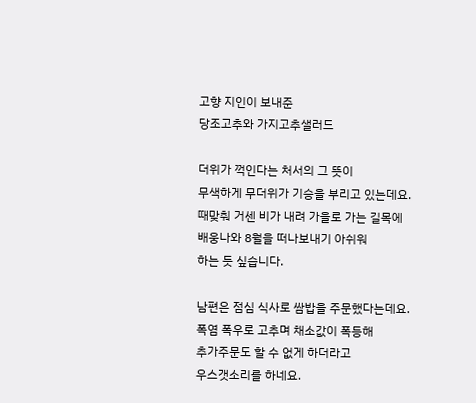고향 지인이 보내준
당조고추와 가지고추샐러드

더위가 꺽인다는 처서의 그 뜻이
무색하게 무더위가 기승을 부리고 있는데요.
때맞춰 거센 비가 내려 가을로 가는 길목에
배웅나와 8월을 떠나보내기 아쉬워
하는 듯 싶습니다.

남편은 점심 식사로 쌈밥을 주문했다는데요.
폭염 폭우로 고추며 채소값이 폭등해
추가주문도 할 수 없게 하더라고
우스갯소리를 하네요.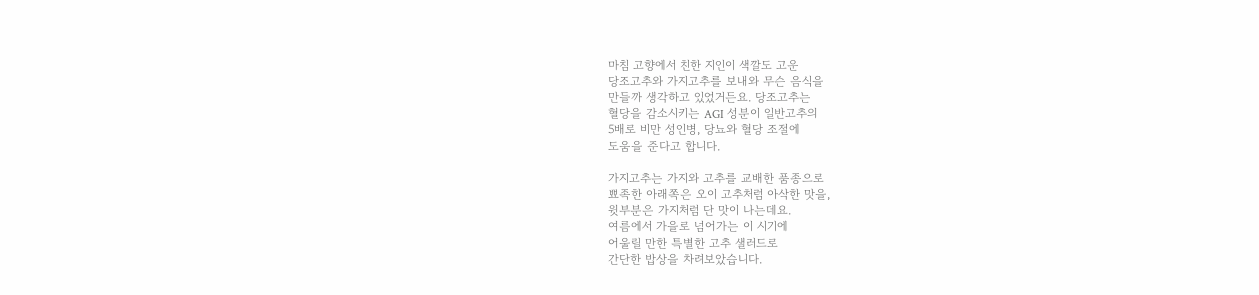마침 고향에서 친한 지인이 색깔도 고운
당조고추와 가지고추를 보내와 무슨 음식을
만들까 생각하고 있었거든요. 당조고추는
혈당을 감소시키는 AGI 성분이 일반고추의
5배로 비만 성인병, 당뇨와 혈당 조절에
도움을 준다고 합니다.

가지고추는 가지와 고추를 교배한 품종으로
뾰족한 아래쪽은 오이 고추처럼 아삭한 맛을,
윗부분은 가지처럼 단 맛이 나는데요.
여름에서 가을로 넘어가는 이 시기에
어울릴 만한 특별한 고추 샐러드로
간단한 밥상을 차려보았습니다.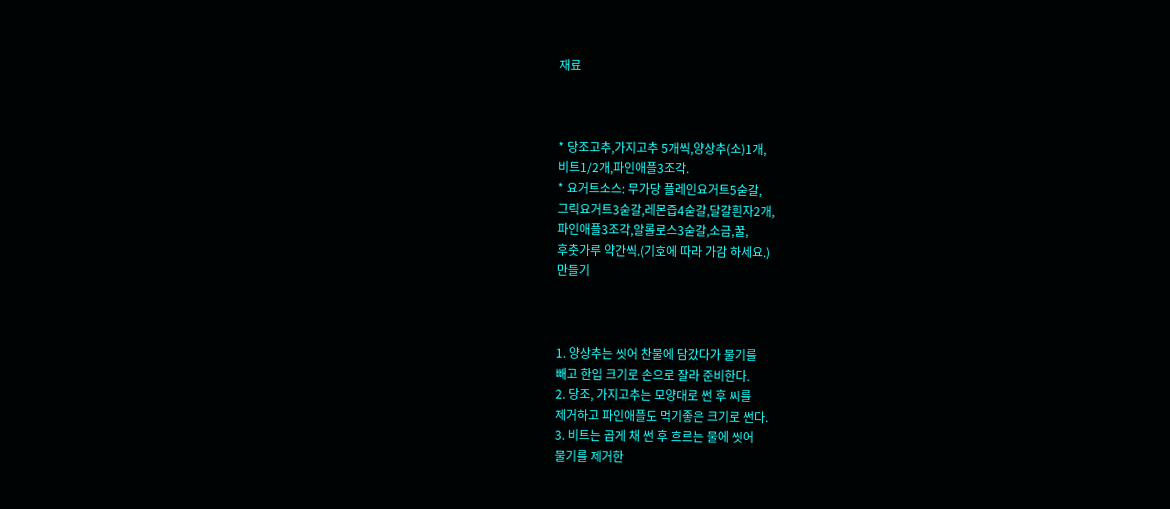재료



* 당조고추,가지고추 5개씩,양상추(소)1개,
비트1/2개,파인애플3조각.
* 요거트소스: 무가당 플레인요거트5숟갈,
그릭요거트3숟갈,레몬즙4숟갈,달걀흰자2개,
파인애플3조각,알롤로스3숟갈,소금,꿀,
후춧가루 약간씩.(기호에 따라 가감 하세요.)
만들기



1. 양상추는 씻어 찬물에 담갔다가 물기를
빼고 한입 크기로 손으로 잘라 준비한다.
2. 당조, 가지고추는 모양대로 썬 후 씨를
제거하고 파인애플도 먹기좋은 크기로 썬다.
3. 비트는 곱게 채 썬 후 흐르는 물에 씻어
물기를 제거한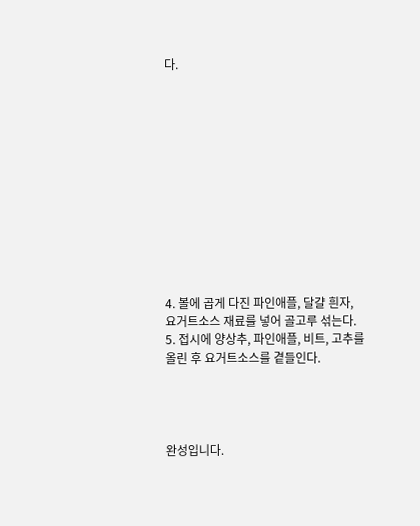다.












4. 볼에 곱게 다진 파인애플, 달걀 흰자,
요거트소스 재료를 넣어 골고루 섞는다.
5. 접시에 양상추, 파인애플, 비트, 고추를
올린 후 요거트소스를 곁들인다.




완성입니다.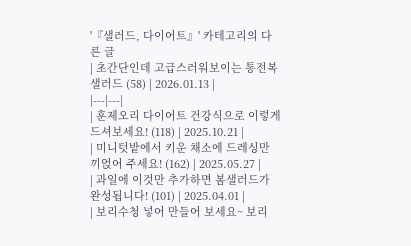'『샐러드, 다이어트』' 카테고리의 다른 글
| 초간단인데 고급스러워보이는 통전복샐러드 (58) | 2026.01.13 |
|---|---|
| 훈제오리 다이어트 건강식으로 이렇게 드셔보세요! (118) | 2025.10.21 |
| 미니텃밭에서 키운 채소에 드레싱만 끼얹어 주세요! (162) | 2025.05.27 |
| 과일에 이것만 추가하면 봄샐러드가 완성됩니다! (101) | 2025.04.01 |
| 보리수청 넣어 만들어 보세요~ 보리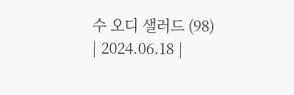수 오디 샐러드 (98) | 2024.06.18 |